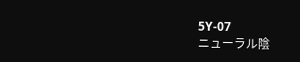5Y-07
ニューラル陰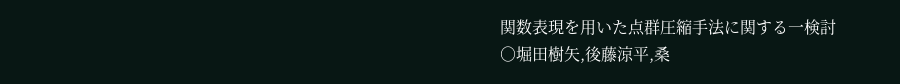関数表現を用いた点群圧縮手法に関する一検討
○堀田樹矢,後藤涼平,桑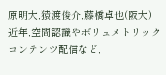原明大,猿渡俊介,藤橋卓也(阪大)
近年,空間認識やボリュメトリックコンテンツ配信など,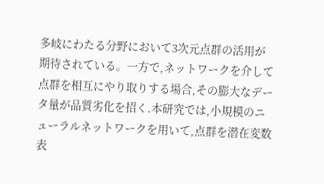多岐にわたる分野において3次元点群の活用が期待されている。一方で,ネットワークを介して点群を相互にやり取りする場合,その膨大なデータ量が品質劣化を招く.本研究では,小規模のニューラルネットワークを用いて,点群を潜在変数表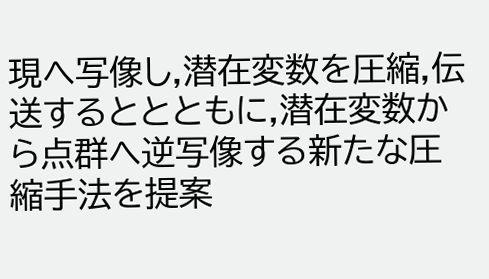現へ写像し,潜在変数を圧縮,伝送するととともに,潜在変数から点群へ逆写像する新たな圧縮手法を提案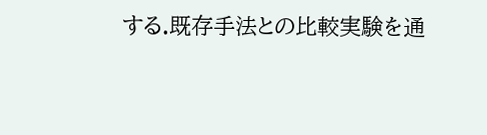する.既存手法との比較実験を通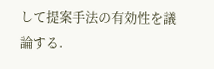して提案手法の有効性を議論する.